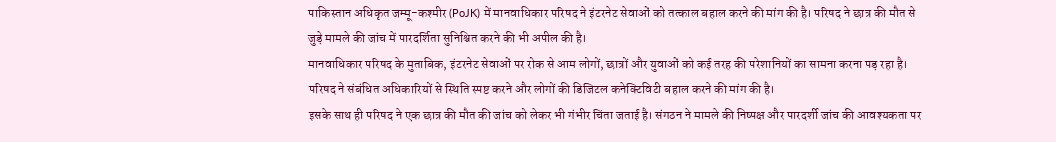पाकिस्तान अधिकृत जम्मू-कश्मीर (PoJK) में मानवाधिकार परिषद ने इंटरनेट सेवाओं को तत्काल बहाल करने की मांग की है। परिषद ने छात्र की मौत से जुड़े मामले की जांच में पारदर्शिता सुनिश्चित करने की भी अपील की है।
मानवाधिकार परिषद के मुताबिक, इंटरनेट सेवाओं पर रोक से आम लोगों, छात्रों और युवाओं को कई तरह की परेशानियों का सामना करना पड़ रहा है। परिषद ने संबंधित अधिकारियों से स्थिति स्पष्ट करने और लोगों की डिजिटल कनेक्टिविटी बहाल करने की मांग की है।
इसके साथ ही परिषद ने एक छात्र की मौत की जांच को लेकर भी गंभीर चिंता जताई है। संगठन ने मामले की निष्पक्ष और पारदर्शी जांच की आवश्यकता पर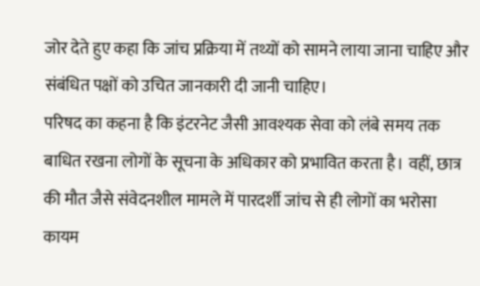जोर देते हुए कहा कि जांच प्रक्रिया में तथ्यों को सामने लाया जाना चाहिए और संबंधित पक्षों को उचित जानकारी दी जानी चाहिए।
परिषद का कहना है कि इंटरनेट जैसी आवश्यक सेवा को लंबे समय तक बाधित रखना लोगों के सूचना के अधिकार को प्रभावित करता है। वहीं, छात्र की मौत जैसे संवेदनशील मामले में पारदर्शी जांच से ही लोगों का भरोसा कायम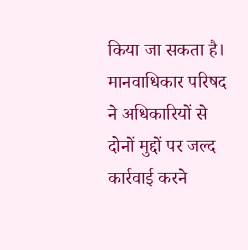किया जा सकता है।
मानवाधिकार परिषद ने अधिकारियों से दोनों मुद्दों पर जल्द कार्रवाई करने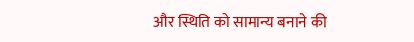और स्थिति को सामान्य बनाने की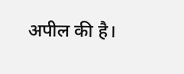अपील की है।